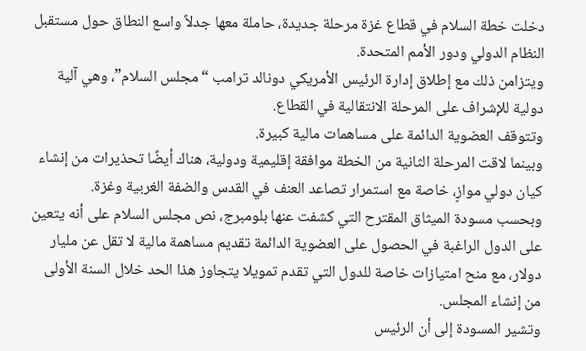دخلت خطة السلام في قطاع غزة مرحلة جديدة، حاملة معها جدلاً واسع النطاق حول مستقبل النظام الدولي ودور الأمم المتحدة.
ويتزامن ذلك مع إطلاق إدارة الرئيس الأمريكي دونالد ترامب “مجلس السلام”، وهي آلية دولية للإشراف على المرحلة الانتقالية في القطاع.
وتتوقف العضوية الدائمة على مساهمات مالية كبيرة.
وبينما لاقت المرحلة الثانية من الخطة موافقة إقليمية ودولية، هناك أيضًا تحذيرات من إنشاء كيان دولي موازٍ، خاصة مع استمرار تصاعد العنف في القدس والضفة الغربية وغزة.
وبحسب مسودة الميثاق المقترح التي كشفت عنها بلومبرج، نص مجلس السلام على أنه يتعين على الدول الراغبة في الحصول على العضوية الدائمة تقديم مساهمة مالية لا تقل عن مليار دولار، مع منح امتيازات خاصة للدول التي تقدم تمويلا يتجاوز هذا الحد خلال السنة الأولى من إنشاء المجلس.
وتشير المسودة إلى أن الرئيس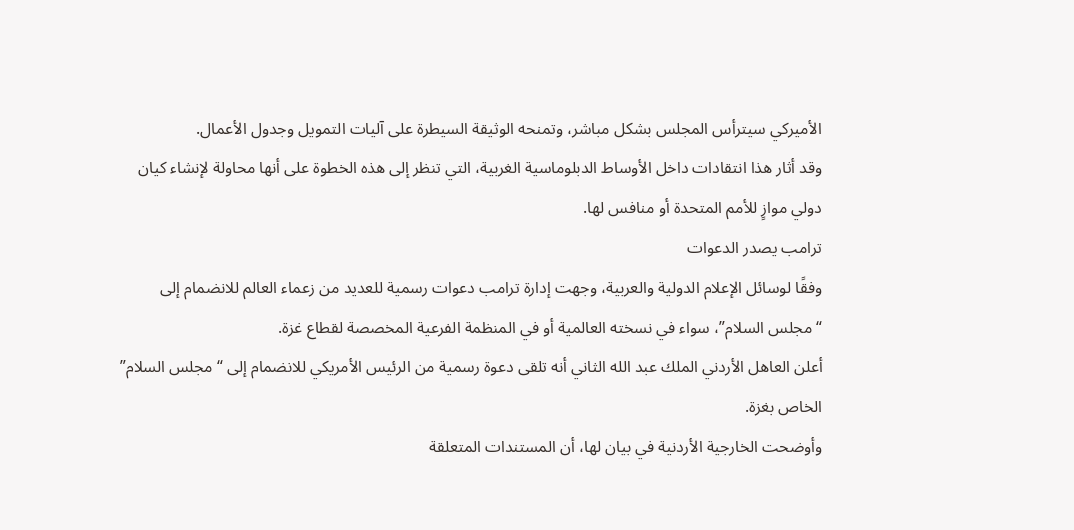الأميركي سيترأس المجلس بشكل مباشر، وتمنحه الوثيقة السيطرة على آليات التمويل وجدول الأعمال.
وقد أثار هذا انتقادات داخل الأوساط الدبلوماسية الغربية، التي تنظر إلى هذه الخطوة على أنها محاولة لإنشاء كيان دولي موازٍ للأمم المتحدة أو منافس لها.
ترامب يصدر الدعوات
وفقًا لوسائل الإعلام الدولية والعربية، وجهت إدارة ترامب دعوات رسمية للعديد من زعماء العالم للانضمام إلى “مجلس السلام”، سواء في نسخته العالمية أو في المنظمة الفرعية المخصصة لقطاع غزة.
أعلن العاهل الأردني الملك عبد الله الثاني أنه تلقى دعوة رسمية من الرئيس الأمريكي للانضمام إلى “مجلس السلام” الخاص بغزة.
وأوضحت الخارجية الأردنية في بيان لها، أن المستندات المتعلقة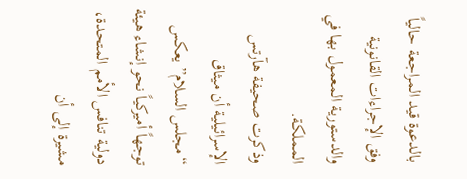بالدعوة قيد المراجعة حالياً وفق الإجراءات القانونية والدستورية المعمول بها في المملكة.
وذكرت صحيفة هآرتس الإسرائيلية أن ميثاق “مجلس السلام” يعكس توجهاً أميركياً نحو إنشاء هيئة دولية تنافس الأمم المتحدة، مشيرة إلى أن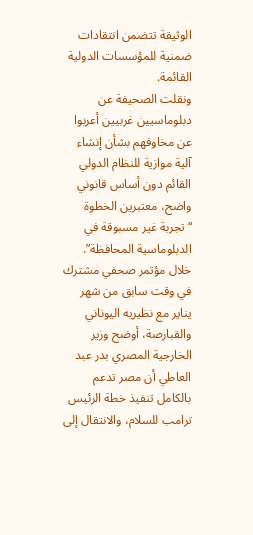الوثيقة تتضمن انتقادات ضمنية للمؤسسات الدولية القائمة.
ونقلت الصحيفة عن دبلوماسيين غربيين أعربوا عن مخاوفهم بشأن إنشاء آلية موازية للنظام الدولي القائم دون أساس قانوني واضح، معتبرين الخطوة “تجربة غير مسبوقة في الدبلوماسية المحافظة”.
خلال مؤتمر صحفي مشترك في وقت سابق من شهر يناير مع نظيريه اليوناني والقبارصة، أوضح وزير الخارجية المصري بدر عبد العاطي أن مصر تدعم بالكامل تنفيذ خطة الرئيس ترامب للسلام، والانتقال إلى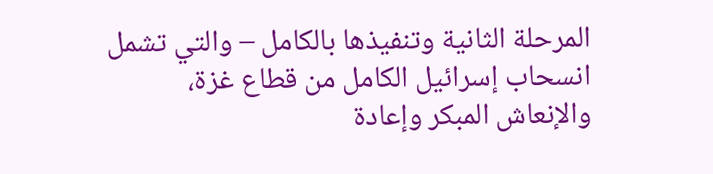المرحلة الثانية وتنفيذها بالكامل – والتي تشمل انسحاب إسرائيل الكامل من قطاع غزة، والإنعاش المبكر وإعادة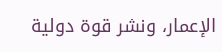الإعمار، ونشر قوة دولية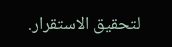لتحقيق الاستقرار.